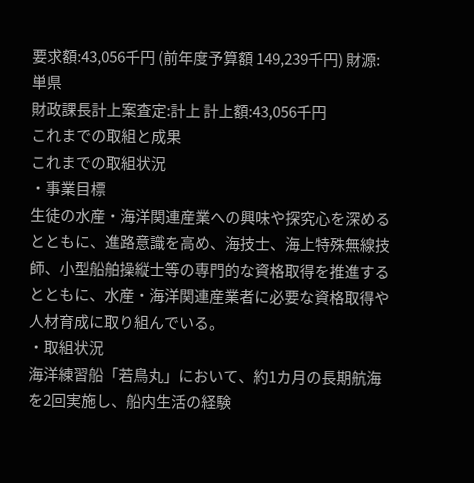要求額:43,056千円 (前年度予算額 149,239千円) 財源:単県
財政課長計上案査定:計上 計上額:43,056千円
これまでの取組と成果
これまでの取組状況
・事業目標
生徒の水産・海洋関連産業への興味や探究心を深めるとともに、進路意識を高め、海技士、海上特殊無線技師、小型船舶操縦士等の専門的な資格取得を推進するとともに、水産・海洋関連産業者に必要な資格取得や人材育成に取り組んでいる。
・取組状況
海洋練習船「若鳥丸」において、約1カ月の長期航海を2回実施し、船内生活の経験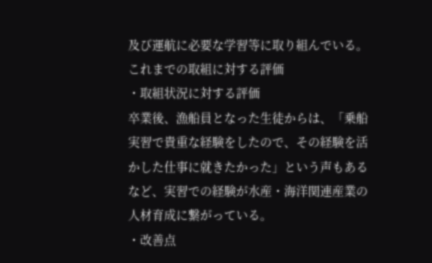及び運航に必要な学習等に取り組んでいる。
これまでの取組に対する評価
・取組状況に対する評価
卒業後、漁船員となった生徒からは、「乗船実習で貴重な経験をしたので、その経験を活かした仕事に就きたかった」という声もあるなど、実習での経験が水産・海洋関連産業の人材育成に繋がっている。
・改善点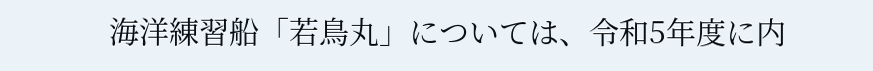海洋練習船「若鳥丸」については、令和5年度に内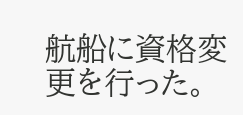航船に資格変更を行った。